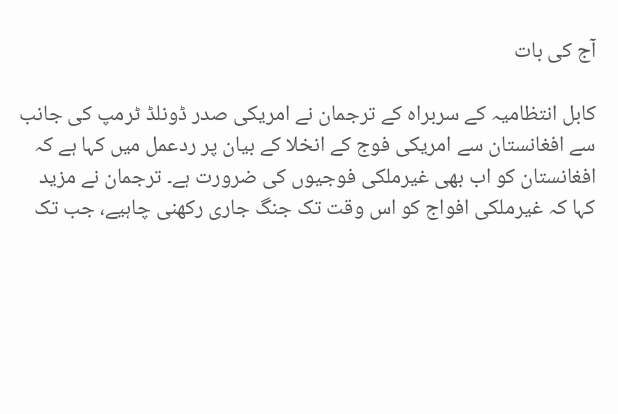آج کی بات

کابل انتظامیہ کے سربراہ کے ترجمان نے امریکی صدر ڈونلڈ ٹرمپ کی جانب سے افغانستان سے امریکی فوج کے انخلا کے بیان پر ردعمل میں کہا ہے کہ افغانستان کو اب بھی غیرملکی فوجیوں کی ضرورت ہے۔ ترجمان نے مزید کہا کہ غیرملکی افواج کو اس وقت تک جنگ جاری رکھنی چاہیے، جب تک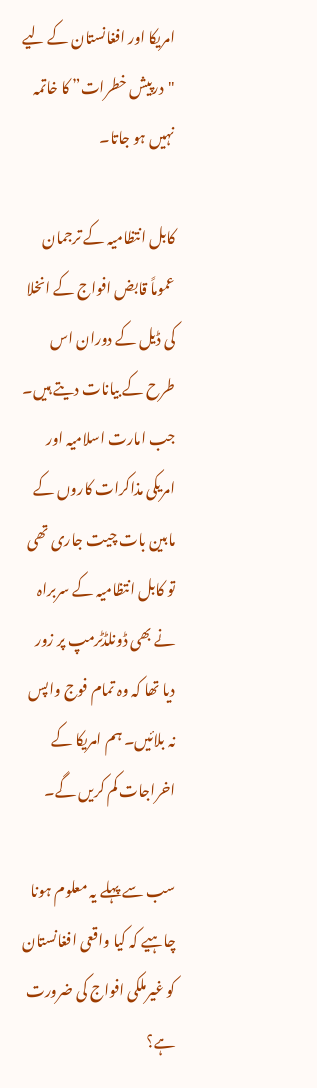امریکا اور افغانستان کے لیے "درپیش خطرات” کا خاتمہ نہیں ہو جاتا۔

کابل انتظامیہ کے ترجمان عموماً قابض افواج کے انخلا کی ڈیل کے دوران اس طرح کے بیانات دیتے ہیں۔ جب امارت اسلامیہ اور امریکی مذاکرات کاروں کے مابین بات چیت جاری تھی تو کابل انتظامیہ کے سربراہ نے بھی ڈونلڈٹرمپ پر زور دیا تھا کہ وہ تمام فوج واپس نہ بلائیں۔ ہم امریکا کے اخراجات کم کریں گے۔

سب سے پہلے یہ معلوم ہونا چاہیے کہ کیا واقعی افغانستان کو غیرملکی افواج کی ضرورت ہے؟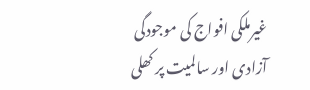غیرملکی افواج کی موجودگی آزادی اور سالمیت پر کھلی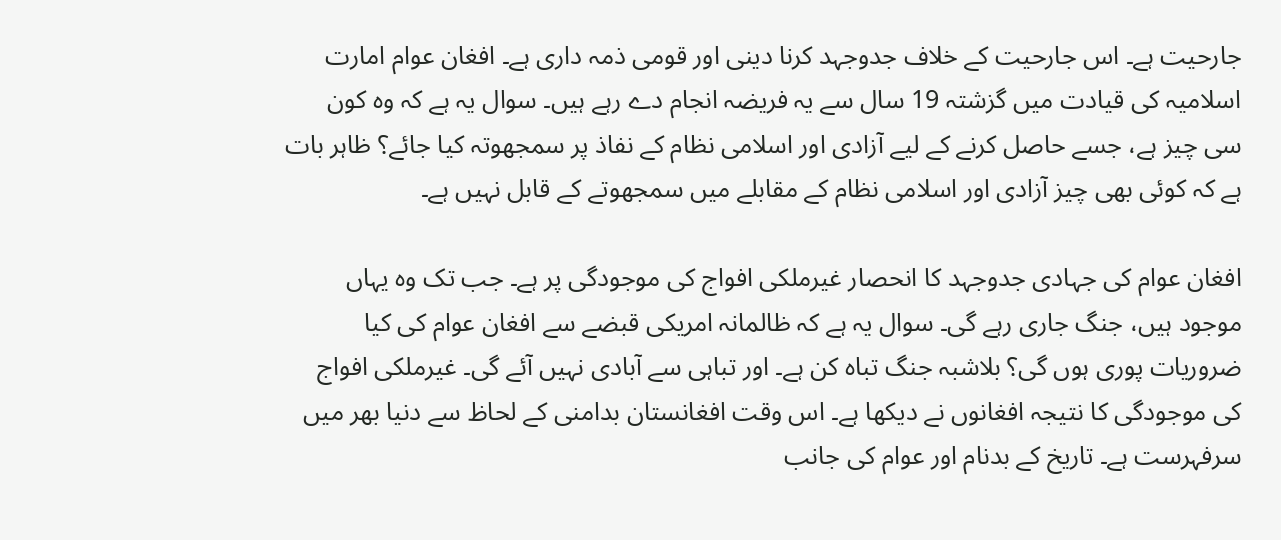جارحیت ہے۔ اس جارحیت کے خلاف جدوجہد کرنا دینی اور قومی ذمہ داری ہے۔ افغان عوام امارت اسلامیہ کی قیادت میں گزشتہ 19 سال سے یہ فریضہ انجام دے رہے ہیں۔ سوال یہ ہے کہ وہ کون سی چیز ہے، جسے حاصل کرنے کے لیے آزادی اور اسلامی نظام کے نفاذ پر سمجھوتہ کیا جائے؟ ظاہر بات ہے کہ کوئی بھی چیز آزادی اور اسلامی نظام کے مقابلے میں سمجھوتے کے قابل نہیں ہے۔

افغان عوام کی جہادی جدوجہد کا انحصار غیرملکی افواج کی موجودگی پر ہے۔ جب تک وہ یہاں موجود ہیں، جنگ جاری رہے گی۔ سوال یہ ہے کہ ظالمانہ امریکی قبضے سے افغان عوام کی کیا ضروریات پوری ہوں گی؟ بلاشبہ جنگ تباہ کن ہے۔ اور تباہی سے آبادی نہیں آئے گی۔ غیرملکی افواج کی موجودگی کا نتیجہ افغانوں نے دیکھا ہے۔ اس وقت افغانستان بدامنی کے لحاظ سے دنیا بھر میں سرفہرست ہے۔ تاریخ کے بدنام اور عوام کی جانب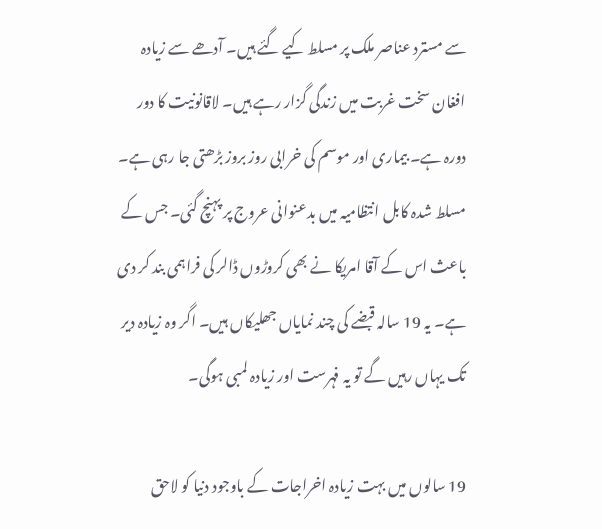سے مسترد عناصر ملک پر مسلط کیے گئے ہیں۔ آدھے سے زیادہ افغان سخت غربت میں زندگی گزار رہے ہیں۔ لاقانونیت کا دور دورہ ہے۔ بیماری اور موسم کی خرابی روز بروز بڑھتی جا رہی ہے۔ مسلط شدہ کابل انتظامیہ میں بدعنوانی عروج پر پہنچ گئی۔ جس کے باعث اس کے آقا امریکا نے بھی کروڑوں ڈالر کی فراہمی بند کر دی ہے۔ یہ 19 سالہ قبضے کی چند نمایاں جھلیکاں ہیں۔ اگر وہ زیادہ دیر تک یہاں رہیں گے تو یہ فہرست اور زیادہ لمبی ہوگی۔

19 سالوں میں بہت زیادہ اخراجات کے باوجود دنیا کو لاحق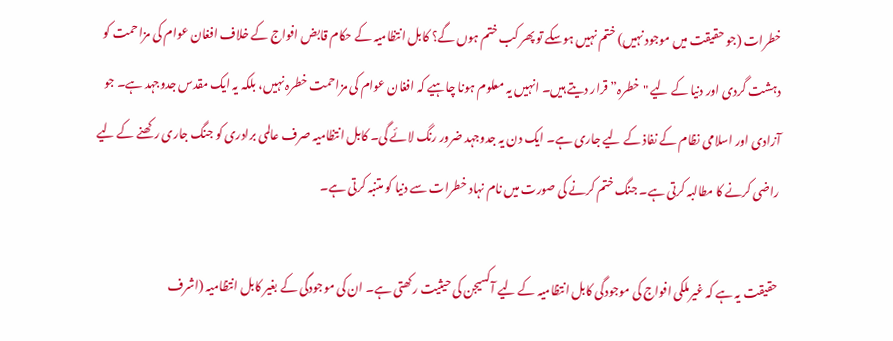خطرات (جو حقیقت میں موجود نہیں) ختم نہیں ہوسکے تو پھر کب ختم ہوں گے؟ کابل انتظامیہ کے حکام قابض افواج کے خلاف افغان عوام کی مزاحمت کو دہشت گردی اور دنیا کے لیے "خطرہ” قرار دیتے ہیں۔ انہیں یہ معلوم ہونا چاہیے کہ افغان عوام کی مزاحمت خطرہ نہیں، بلکہ یہ ایک مقدس جدوجہد ہے۔ جو آزادی اور اسلامی نظام کے نفاذ کے لیے جاری ہے۔ ایک دن یہ جدوجہد ضرور رنگ لائے گی۔ کابل انتظامیہ صرف عالمی برادری کو جنگ جاری رکھنے کے لیے راضی کرنے کا مطالبہ کرتی ہے۔ جنگ ختم کرنے کی صورت میں نام نہاد خطرات سے دنیا کو متنبہ کرتی ہے۔

حقیقت یہ ہے کہ غیرملکی افواج کی موجودگی کابل انتظامیہ کے لیے آکسیجن کی حیثیت رکھتی ہے۔ ان کی موجودگی کے بغیر کابل انتظامیہ (اشرف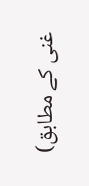غنی کے مطابق)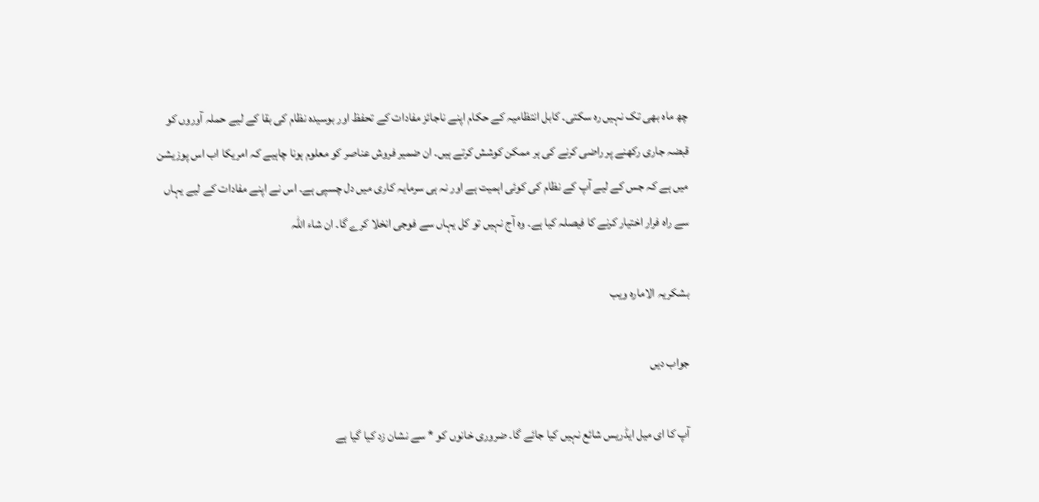چھ ماہ بھی تک نہیں رہ سکتی۔ کابل انتظامیہ کے حکام اپنے ناجائز مفادات کے تحفظ اور بوسیدہ نظام کی بقا کے لیے حملہ آوروں کو قبضہ جاری رکھنے پر راضی کرنے کی ہر ممکن کوشش کرتے ہیں۔ ان ضمیر فروش عناصر کو معلوم ہونا چاہیے کہ امریکا اب اس پوزیشن میں ہے کہ جس کے لیے آپ کے نظام کی کوئی اہمیت ہے اور نہ ہی سرمایہ کاری میں دل چسپی ہے۔ اس نے اپنے مفادات کے لیے یہاں سے راہ فرار اختیار کرنے کا فیصلہ کیا ہے۔ وہ آج نہیں تو کل یہاں سے فوجی انخلا کرے گا۔ ان شاء اللہ

بشکریہ الامارہ ویب

جواب دیں

آپ کا ای میل ایڈریس شائع نہیں کیا جائے گا۔ ضروری خانوں کو * سے نشان زد کیا گیا ہے